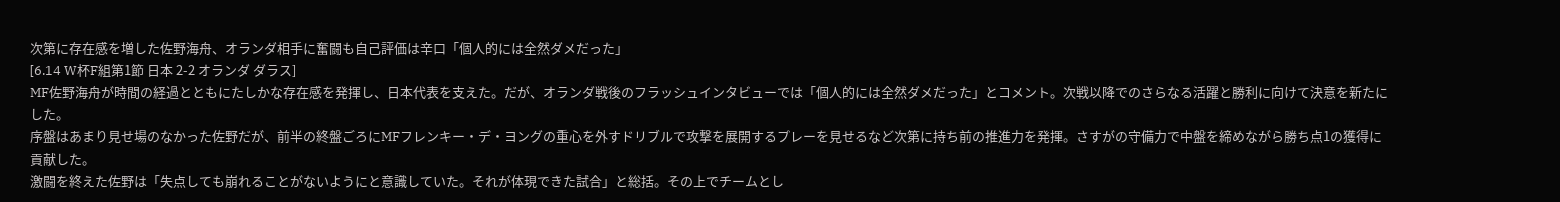次第に存在感を増した佐野海舟、オランダ相手に奮闘も自己評価は辛口「個人的には全然ダメだった」
[6.14 W杯F組第1節 日本 2-2 オランダ ダラス]
MF佐野海舟が時間の経過とともにたしかな存在感を発揮し、日本代表を支えた。だが、オランダ戦後のフラッシュインタビューでは「個人的には全然ダメだった」とコメント。次戦以降でのさらなる活躍と勝利に向けて決意を新たにした。
序盤はあまり見せ場のなかった佐野だが、前半の終盤ごろにMFフレンキー・デ・ヨングの重心を外すドリブルで攻撃を展開するプレーを見せるなど次第に持ち前の推進力を発揮。さすがの守備力で中盤を締めながら勝ち点1の獲得に貢献した。
激闘を終えた佐野は「失点しても崩れることがないようにと意識していた。それが体現できた試合」と総括。その上でチームとし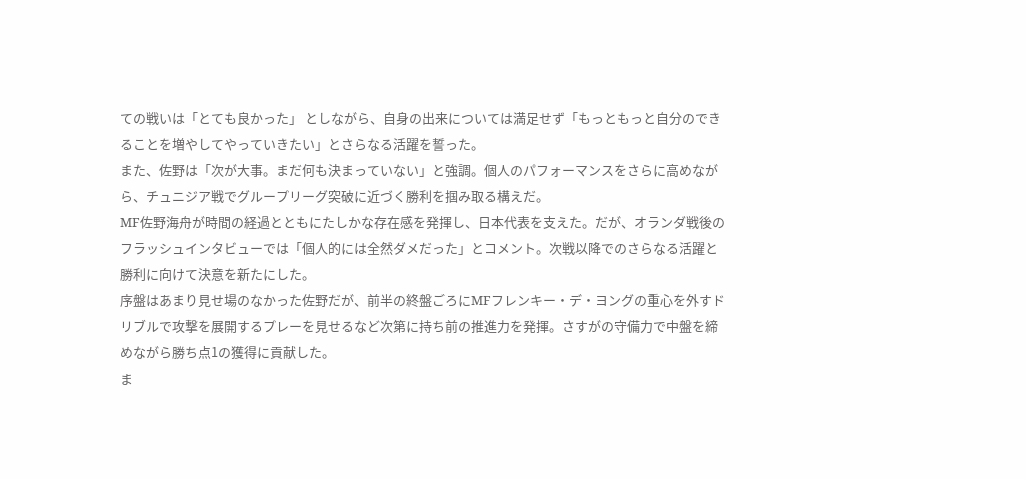ての戦いは「とても良かった」 としながら、自身の出来については満足せず「もっともっと自分のできることを増やしてやっていきたい」とさらなる活躍を誓った。
また、佐野は「次が大事。まだ何も決まっていない」と強調。個人のパフォーマンスをさらに高めながら、チュニジア戦でグループリーグ突破に近づく勝利を掴み取る構えだ。
MF佐野海舟が時間の経過とともにたしかな存在感を発揮し、日本代表を支えた。だが、オランダ戦後のフラッシュインタビューでは「個人的には全然ダメだった」とコメント。次戦以降でのさらなる活躍と勝利に向けて決意を新たにした。
序盤はあまり見せ場のなかった佐野だが、前半の終盤ごろにMFフレンキー・デ・ヨングの重心を外すドリブルで攻撃を展開するプレーを見せるなど次第に持ち前の推進力を発揮。さすがの守備力で中盤を締めながら勝ち点1の獲得に貢献した。
ま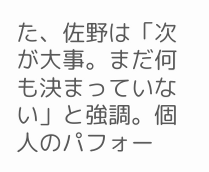た、佐野は「次が大事。まだ何も決まっていない」と強調。個人のパフォー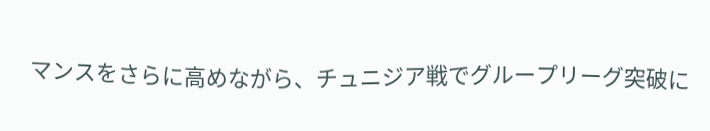マンスをさらに高めながら、チュニジア戦でグループリーグ突破に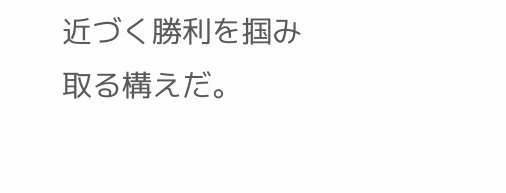近づく勝利を掴み取る構えだ。